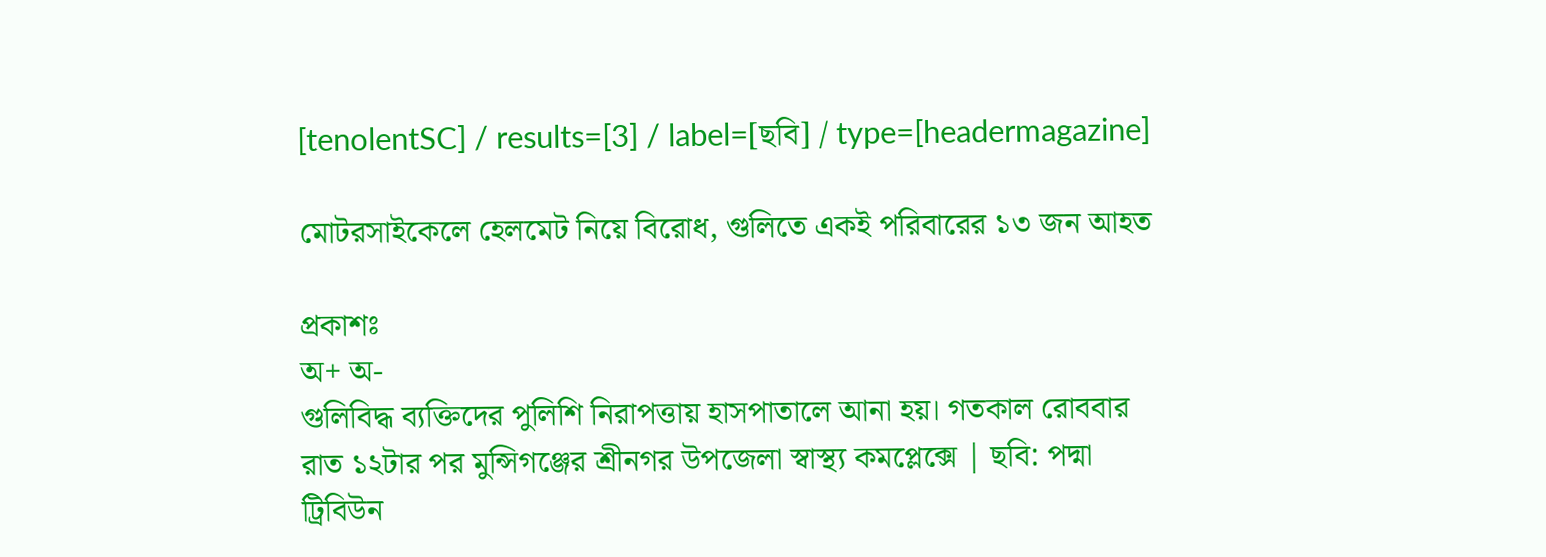[tenolentSC] / results=[3] / label=[ছবি] / type=[headermagazine]

মোটরসাইকেলে হেলমেট নিয়ে বিরোধ, গুলিতে একই পরিবারের ১৩ জন আহত

প্রকাশঃ
অ+ অ-
গুলিবিদ্ধ ব্যক্তিদের পুলিশি নিরাপত্তায় হাসপাতালে আনা হয়। গতকাল রোববার রাত ১২টার পর মুন্সিগঞ্জের শ্রীনগর উপজেলা স্বাস্থ্য কমপ্লেক্সে | ছবি: পদ্মা ট্রিবিউন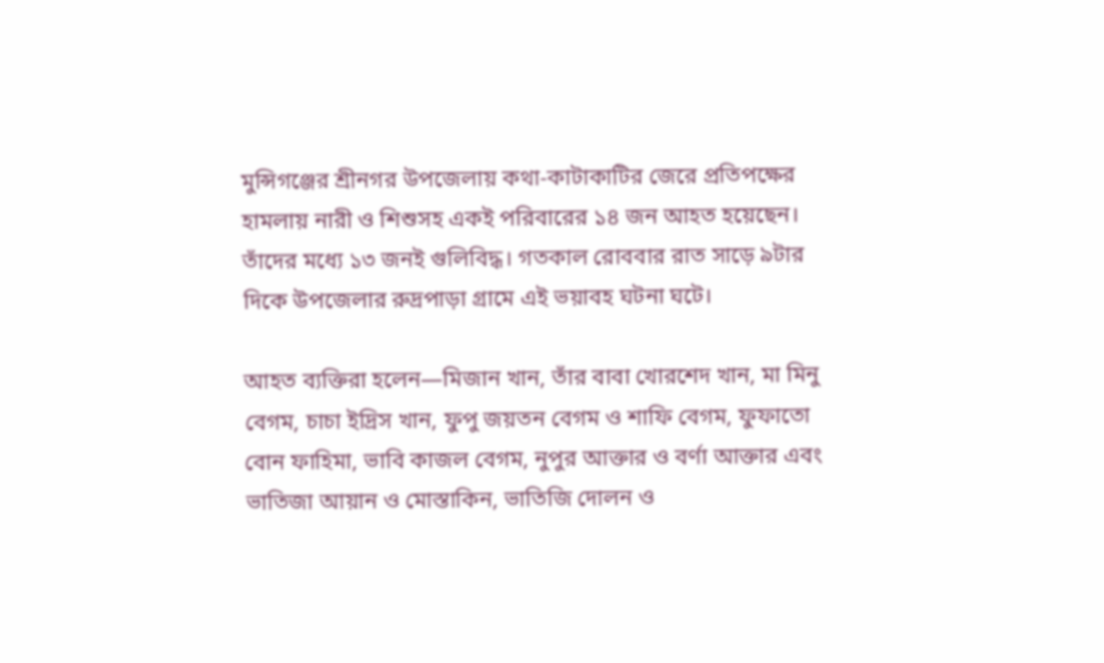মুন্সিগঞ্জের শ্রীনগর উপজেলায় কথা-কাটাকাটির জেরে প্রতিপক্ষের হামলায় নারী ও শিশুসহ একই পরিবারের ১৪ জন আহত হয়েছেন। তাঁদের মধ্যে ১৩ জনই গুলিবিদ্ধ। গতকাল রোববার রাত সাড়ে ৯টার দিকে উপজেলার রুদ্রপাড়া গ্রামে এই ভয়াবহ ঘটনা ঘটে।

আহত ব্যক্তিরা হলেন—মিজান খান, তাঁর বাবা খোরশেদ খান, মা মিনু বেগম, চাচা ইদ্রিস খান, ফুপু জয়তন বেগম ও শাফি বেগম, ফুফাতো বোন ফাহিমা, ভাবি কাজল বেগম, নুপুর আক্তার ও বর্ণা আক্তার এবং ভাতিজা আয়ান ও মোস্তাকিন, ভাতিজি দোলন ও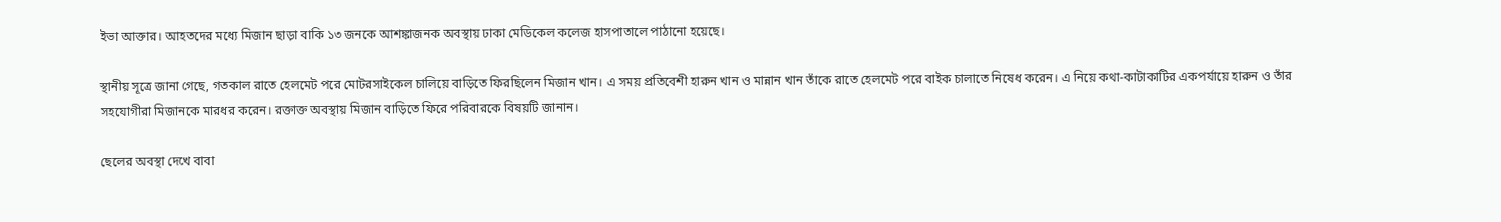ইভা আক্তার। আহতদের মধ্যে মিজান ছাড়া বাকি ১৩ জনকে আশঙ্কাজনক অবস্থায় ঢাকা মেডিকেল কলেজ হাসপাতালে পাঠানো হয়েছে।

স্থানীয় সূত্রে জানা গেছে, গতকাল রাতে হেলমেট পরে মোটরসাইকেল চালিয়ে বাড়িতে ফিরছিলেন মিজান খান। এ সময় প্রতিবেশী হারুন খান ও মান্নান খান তাঁকে রাতে হেলমেট পরে বাইক চালাতে নিষেধ করেন। এ নিয়ে কথা-কাটাকাটির একপর্যায়ে হারুন ও তাঁর সহযোগীরা মিজানকে মারধর করেন। রক্তাক্ত অবস্থায় মিজান বাড়িতে ফিরে পরিবারকে বিষয়টি জানান।

ছেলের অবস্থা দেখে বাবা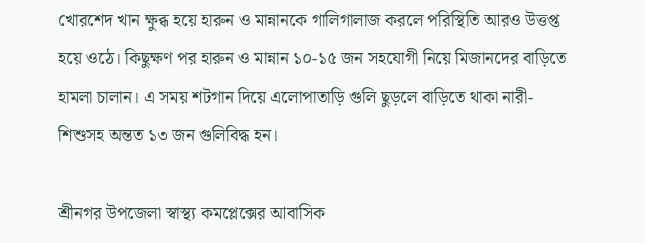খোরশেদ খান ক্ষুব্ধ হয়ে হারুন ও মান্নানকে গালিগালাজ করলে পরিস্থিতি আরও উত্তপ্ত হয়ে ওঠে। কিছুক্ষণ পর হারুন ও মান্নান ১০-১৫ জন সহযোগী নিয়ে মিজানদের বাড়িতে হামলা চালান। এ সময় শটগান দিয়ে এলোপাতাড়ি গুলি ছুড়লে বাড়িতে থাকা নারী-শিশুসহ অন্তত ১৩ জন গুলিবিদ্ধ হন।

শ্রীনগর উপজেলা স্বাস্থ্য কমপ্লেক্সের আবাসিক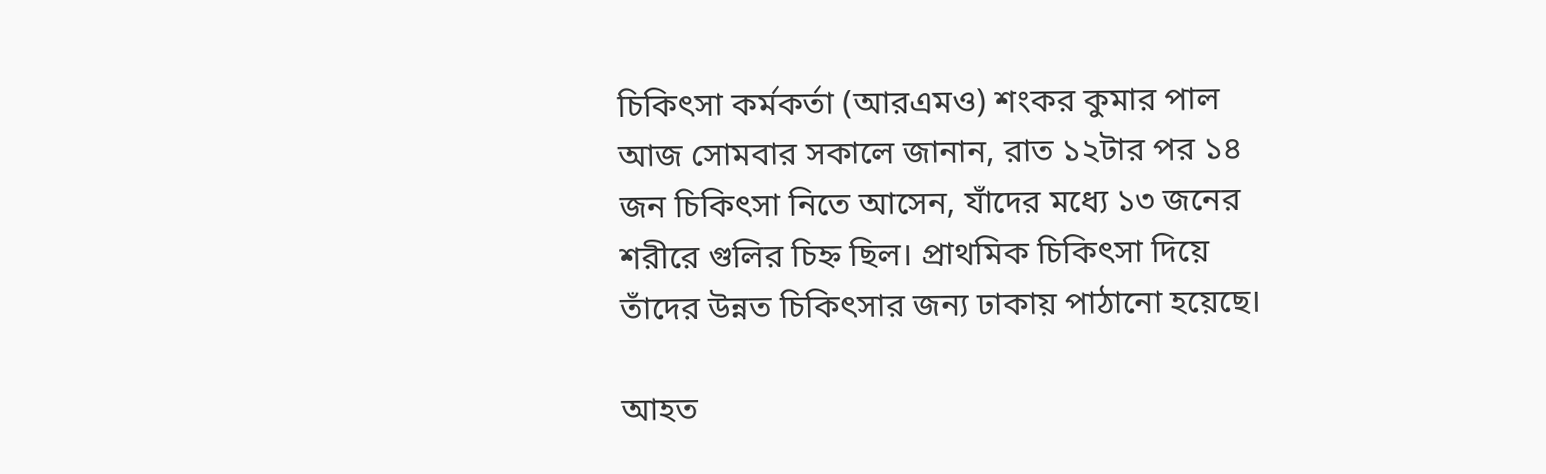চিকিৎসা কর্মকর্তা (আরএমও) শংকর কুমার পাল আজ সোমবার সকালে জানান, রাত ১২টার পর ১৪ জন চিকিৎসা নিতে আসেন, যাঁদের মধ্যে ১৩ জনের শরীরে গুলির চিহ্ন ছিল। প্রাথমিক চিকিৎসা দিয়ে তাঁদের উন্নত চিকিৎসার জন্য ঢাকায় পাঠানো হয়েছে।

আহত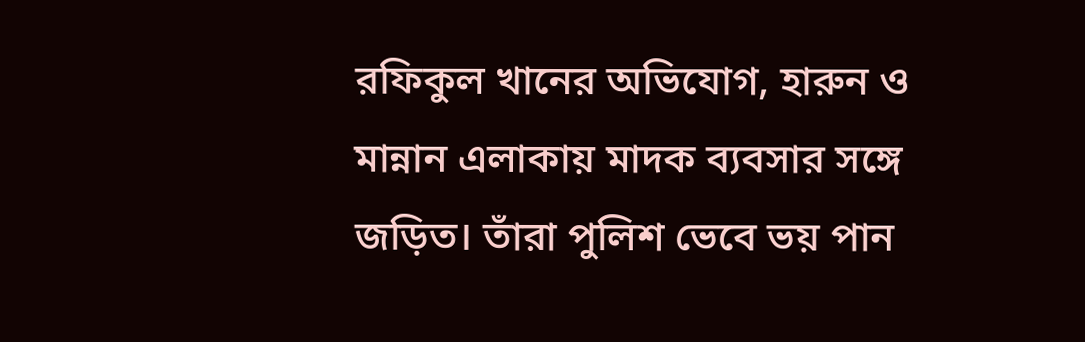রফিকুল খানের অভিযোগ, হারুন ও মান্নান এলাকায় মাদক ব্যবসার সঙ্গে জড়িত। তাঁরা পুলিশ ভেবে ভয় পান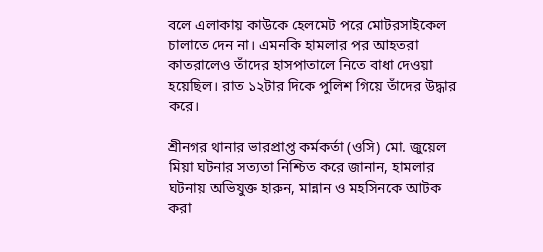বলে এলাকায় কাউকে হেলমেট পরে মোটরসাইকেল চালাতে দেন না। এমনকি হামলার পর আহতরা কাতরালেও তাঁদের হাসপাতালে নিতে বাধা দেওয়া হয়েছিল। রাত ১২টার দিকে পুলিশ গিয়ে তাঁদের উদ্ধার করে।

শ্রীনগর থানার ভারপ্রাপ্ত কর্মকর্তা (ওসি) মো. জুয়েল মিয়া ঘটনার সত্যতা নিশ্চিত করে জানান, হামলার ঘটনায় অভিযুক্ত হারুন, মান্নান ও মহসিনকে আটক করা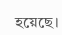হয়েছে।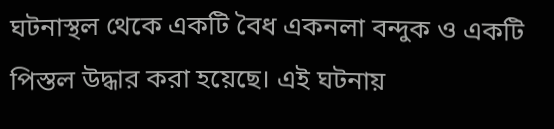ঘটনাস্থল থেকে একটি বৈধ একনলা বন্দুক ও একটি পিস্তল উদ্ধার করা হয়েছে। এই ঘটনায়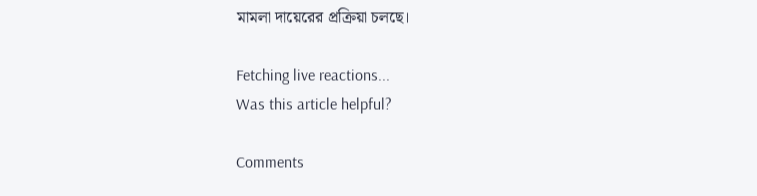মামলা দায়েরের প্রক্রিয়া চলছে।

Fetching live reactions...
Was this article helpful?

Comments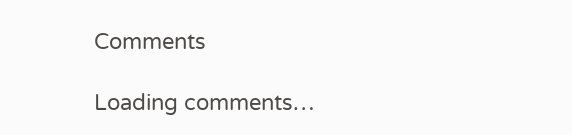Comments

Loading comments…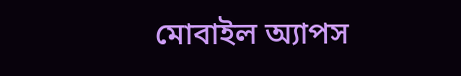মোবাইল অ্যাপস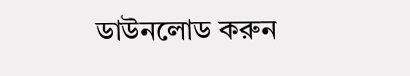ডাউনলোড করুন